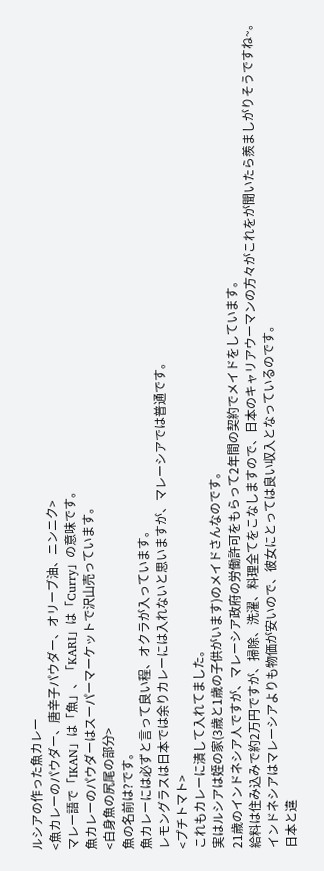ルシアの作った魚カレー
<魚カレーのパウダー、唐辛子パウダー、オリーブ油、ニンニク>
マレー語で「IKAN」は「魚」、「KARI」は「Curry」の意味です。
魚カレーのパウダーはスーパーマーケットで沢山売っています。
<白身魚の尻尾の部分>
魚の名前は?です。
魚カレーには必ずと言って良い程、オクラが入っています。
レモングラスは日本では余りカレーには入れないと思いますが、マレーシアでは普通です。
<プチトマト>
これもカレーに潰して入れてました。
実はルシアは姪の家(3歳と1歳の子供がいます)のメイドさんなのです。
21歳のインドネシア人ですが、マレーシア政府の労働許可をもらって2年間の契約でメイドをしています。
給料は住み込みで約2万円ですが、掃除、洗濯、料理全てをこなしますので、日本のキャリアウーマンの方々がこれをが聞いたら羨ましがりそうですね~。
インドネシアはマレーシアよりも物価が安いので、彼女にとっては良い収入となっているのです。
日本と違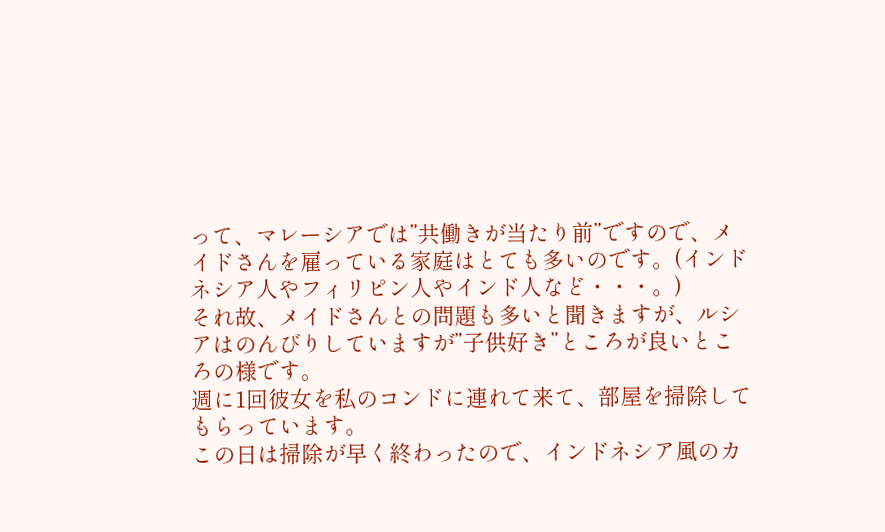って、マレーシアでは”共働きが当たり前”ですので、メイドさんを雇っている家庭はとても多いのです。(インドネシア人やフィリピン人やインド人など・・・。)
それ故、メイドさんとの問題も多いと聞きますが、ルシアはのんびりしていますが”子供好き”ところが良いところの様です。
週に1回彼女を私のコンドに連れて来て、部屋を掃除してもらっています。
この日は掃除が早く終わったので、インドネシア風のカ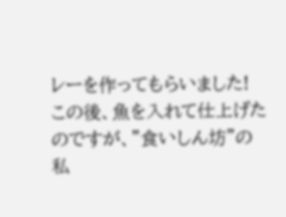レーを作ってもらいました!
この後、魚を入れて仕上げたのですが、”食いしん坊”の私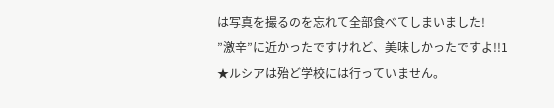は写真を撮るのを忘れて全部食べてしまいました!
”激辛”に近かったですけれど、美味しかったですよ!!1
★ルシアは殆ど学校には行っていません。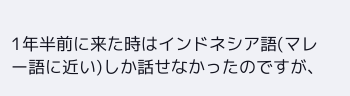1年半前に来た時はインドネシア語(マレー語に近い)しか話せなかったのですが、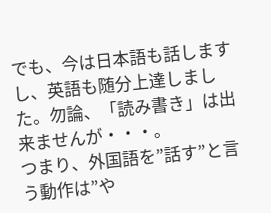でも、今は日本語も話しますし、英語も随分上達しました。勿論、「読み書き」は出来ませんが・・・。
つまり、外国語を”話す”と言う動作は”や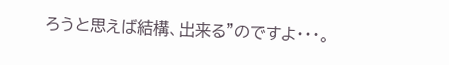ろうと思えば結構、出来る”のですよ・・・。